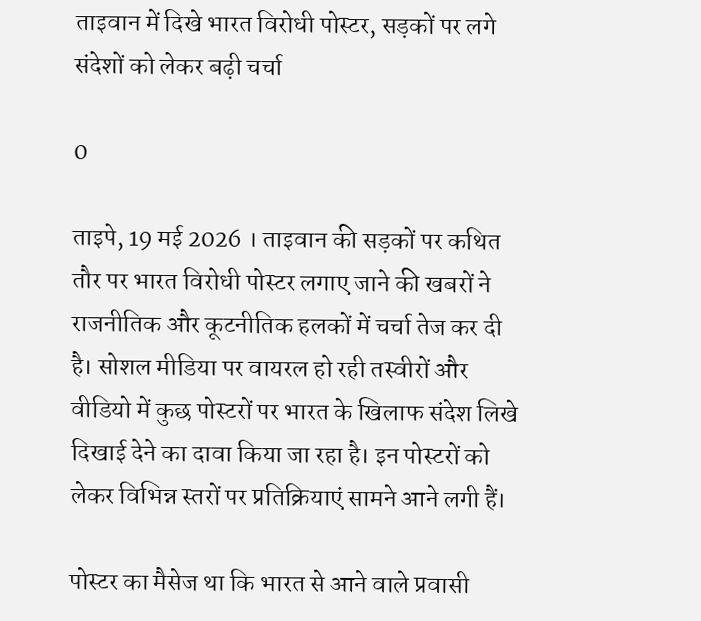ताइवान में दिखे भारत विरोधी पोस्टर, सड़कों पर लगे संदेशों को लेकर बढ़ी चर्चा

0

ताइपे, 19 मई 2026 । ताइवान की सड़कों पर कथित तौर पर भारत विरोधी पोस्टर लगाए जाने की खबरों ने राजनीतिक और कूटनीतिक हलकों में चर्चा तेज कर दी है। सोशल मीडिया पर वायरल हो रही तस्वीरों और वीडियो में कुछ पोस्टरों पर भारत के खिलाफ संदेश लिखे दिखाई देने का दावा किया जा रहा है। इन पोस्टरों को लेकर विभिन्न स्तरों पर प्रतिक्रियाएं सामने आने लगी हैं।

पोस्टर का मैसेज था कि भारत से आने वाले प्रवासी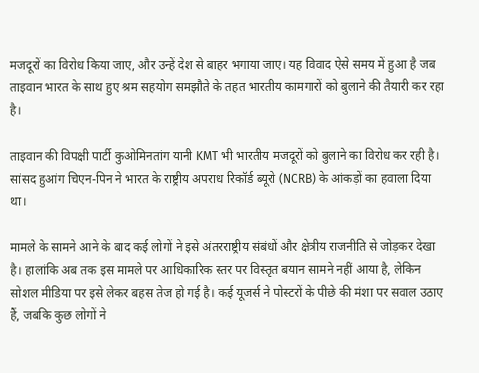मजदूरों का विरोध किया जाए, और उन्हें देश से बाहर भगाया जाए। यह विवाद ऐसे समय में हुआ है जब ताइवान भारत के साथ हुए श्रम सहयोग समझौते के तहत भारतीय कामगारों को बुलाने की तैयारी कर रहा है।

ताइवान की विपक्षी पार्टी कुओमिनतांग यानी KMT भी भारतीय मजदूरों को बुलाने का विरोध कर रही है। सांसद हुआंग चिएन-पिन ने भारत के राष्ट्रीय अपराध रिकॉर्ड ब्यूरो (NCRB) के आंकड़ों का हवाला दिया था।

मामले के सामने आने के बाद कई लोगों ने इसे अंतरराष्ट्रीय संबंधों और क्षेत्रीय राजनीति से जोड़कर देखा है। हालांकि अब तक इस मामले पर आधिकारिक स्तर पर विस्तृत बयान सामने नहीं आया है, लेकिन सोशल मीडिया पर इसे लेकर बहस तेज हो गई है। कई यूजर्स ने पोस्टरों के पीछे की मंशा पर सवाल उठाए हैं, जबकि कुछ लोगों ने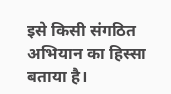इसे किसी संगठित अभियान का हिस्सा बताया है।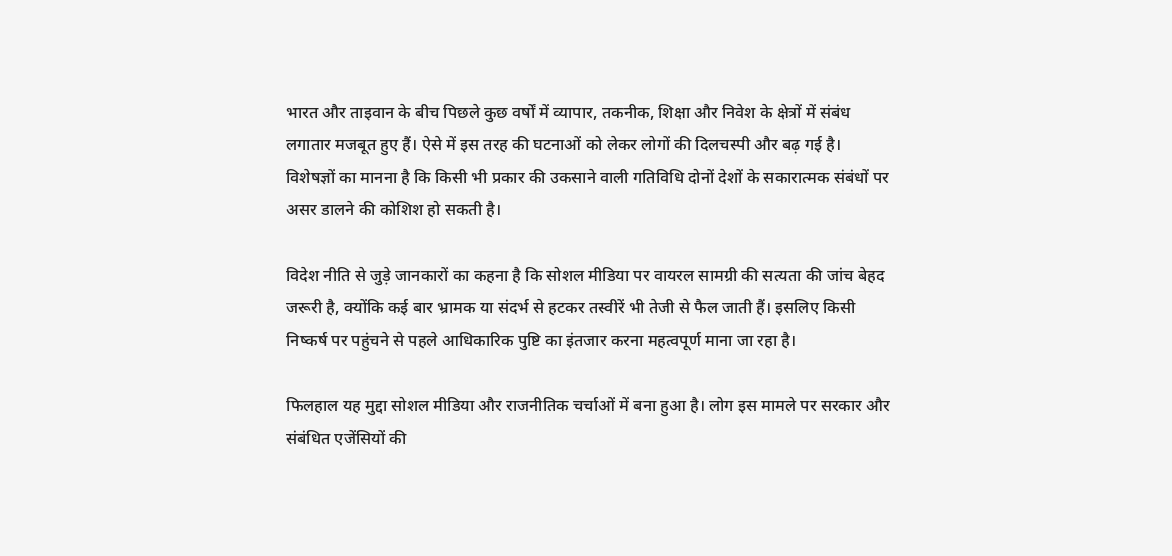भारत और ताइवान के बीच पिछले कुछ वर्षों में व्यापार, तकनीक, शिक्षा और निवेश के क्षेत्रों में संबंध लगातार मजबूत हुए हैं। ऐसे में इस तरह की घटनाओं को लेकर लोगों की दिलचस्पी और बढ़ गई है। विशेषज्ञों का मानना है कि किसी भी प्रकार की उकसाने वाली गतिविधि दोनों देशों के सकारात्मक संबंधों पर असर डालने की कोशिश हो सकती है।

विदेश नीति से जुड़े जानकारों का कहना है कि सोशल मीडिया पर वायरल सामग्री की सत्यता की जांच बेहद जरूरी है, क्योंकि कई बार भ्रामक या संदर्भ से हटकर तस्वीरें भी तेजी से फैल जाती हैं। इसलिए किसी निष्कर्ष पर पहुंचने से पहले आधिकारिक पुष्टि का इंतजार करना महत्वपूर्ण माना जा रहा है।

फिलहाल यह मुद्दा सोशल मीडिया और राजनीतिक चर्चाओं में बना हुआ है। लोग इस मामले पर सरकार और संबंधित एजेंसियों की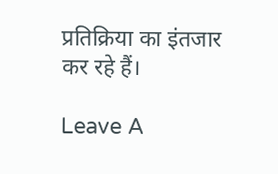प्रतिक्रिया का इंतजार कर रहे हैं।

Leave A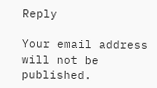Reply

Your email address will not be published.